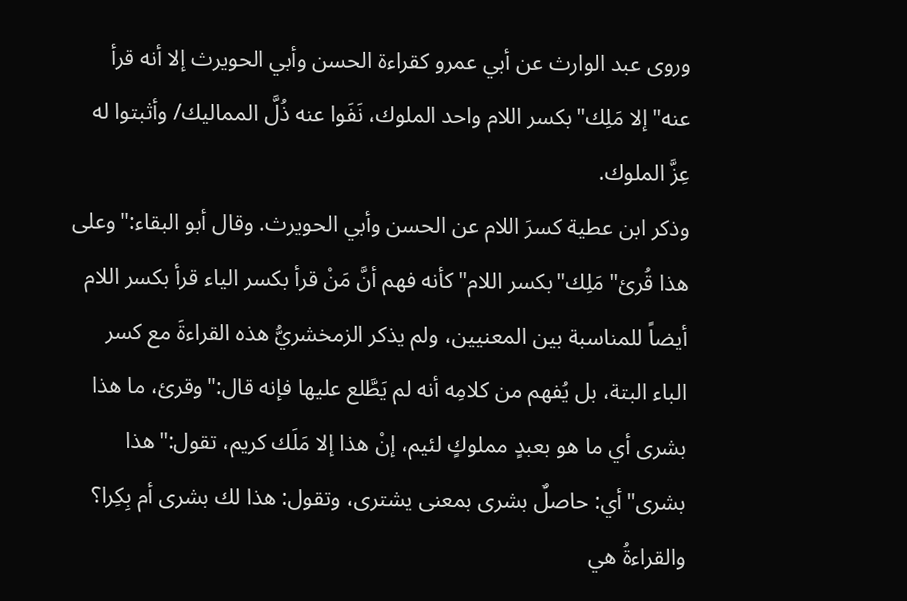وروى عبد الوارث عن أبي عمرو كقراءة الحسن وأبي الحويرث إلا أنه قرأ عنه"إلا مَلِك"بكسر اللام واحد الملوك، نَفَوا عنه ذُلَّ المماليك/ وأثبتوا له عِزَّ الملوك.
وذكر ابن عطية كسرَ اللام عن الحسن وأبي الحويرث. وقال أبو البقاء:"وعلى هذا قُرئ"مَلِك"بكسر اللام"كأنه فهم أنَّ مَنْ قرأ بكسر الياء قرأ بكسر اللام أيضاً للمناسبة بين المعنيين، ولم يذكر الزمخشريُّ هذه القراءةَ مع كسر الباء البتة، بل يُفهم من كلامِه أنه لم يَطَّلع عليها فإنه قال:"وقرئ، ما هذا بشرى أي ما هو بعبدٍ مملوكٍ لئيم، إنْ هذا إلا مَلَك كريم، تقول:"هذا بشرى"أي: حاصلٌ بشرى بمعنى يشترى، وتقول: هذا لك بشرى أم بِكِرا؟ والقراءةُ هي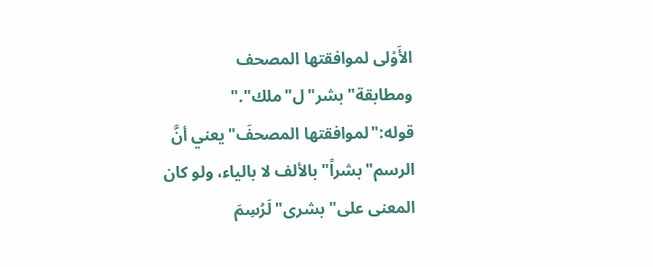الأَوْلى لموافقتها المصحف ومطابقة"بشر"ل"ملك"."
قوله:"لموافقتها المصحفَ"يعني أنَّ الرسم"بشراً"بالألف لا بالياء، ولو كان المعنى على"بشرى"لَرُسِمَ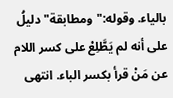بالياء. وقوله:"ومطابقة"دليلُ على أنه لم يَطَّلِعْ على كسر اللام عن مَنْ قرأ بكسر الباء. انتهى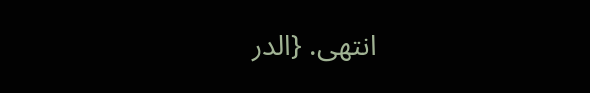انتهى. {الدر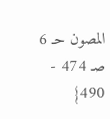المصون حـ 6 صـ 474 - 490}